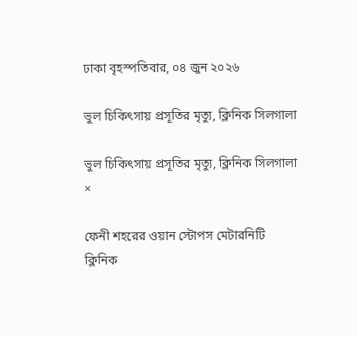ঢাকা বৃহস্পতিবার, ০৪ জুন ২০২৬

ভুল চিকিৎসায় প্রসূতির মৃত্যু, ক্লিনিক সিলগালা

ভুল চিকিৎসায় প্রসূতির মৃত্যু, ক্লিনিক সিলগালা
×

ফেনী শহরের ওয়ান স্টোপস মেটারনিটি ক্লিনিক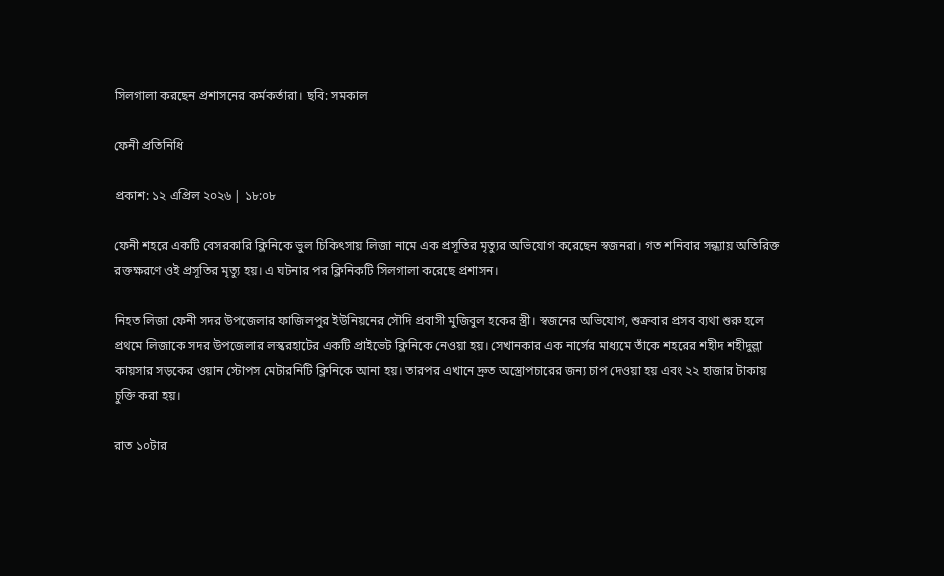সিলগালা করছেন প্রশাসনের কর্মকর্তারা। ছবি: সমকাল

ফেনী প্রতিনিধি

প্রকাশ: ১২ এপ্রিল ২০২৬ | ১৮:০৮

ফেনী শহরে একটি বেসরকারি ক্লিনিকে ভুল চিকিৎসায় লিজা নামে এক প্রসূতির মৃত্যুর অভিযোগ করেছেন স্বজনরা। গত শনিবার সন্ধ্যায় অতিরিক্ত রক্তক্ষরণে ওই প্রসূতির মৃত্যু হয়। এ ঘটনার পর ক্লিনিকটি সিলগালা করেছে প্রশাসন।

নিহত লিজা ফেনী সদর উপজেলার ফাজিলপুর ইউনিয়নের সৌদি প্রবাসী মুজিবুল হকের স্ত্রী। স্বজনের অভিযোগ, শুক্রবার প্রসব ব্যথা শুরু হলে প্রথমে লিজাকে সদর উপজেলার লস্করহাটের একটি প্রাইভেট ক্লিনিকে নেওয়া হয়। সেখানকার এক নার্সের মাধ্যমে তাঁকে শহরের শহীদ শহীদুল্লা কায়সার সড়কের ওয়ান স্টোপস মেটারনিটি ক্লিনিকে আনা হয়। তারপর এখানে দ্রুত অস্ত্রোপচারের জন্য চাপ দেওয়া হয় এবং ২২ হাজার টাকায় চুক্তি করা হয়।

রাত ১০টার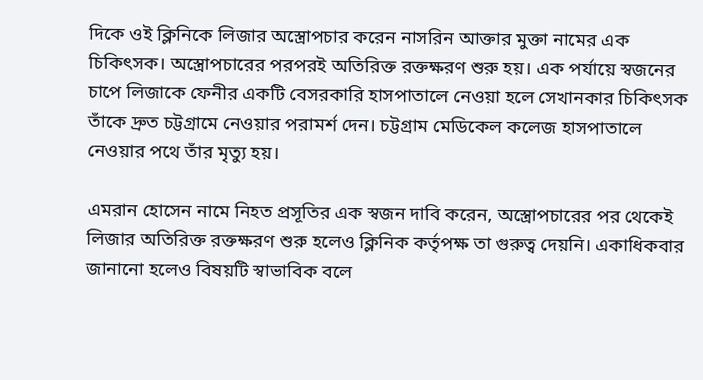দিকে ওই ক্লিনিকে লিজার অস্ত্রোপচার করেন নাসরিন আক্তার মুক্তা নামের এক চিকিৎসক। অস্ত্রোপচারের পরপরই অতিরিক্ত রক্তক্ষরণ শুরু হয়। এক পর্যায়ে স্বজনের চাপে লিজাকে ফেনীর একটি বেসরকারি হাসপাতালে নেওয়া হলে সেখানকার চিকিৎসক তাঁকে দ্রুত চট্টগ্রামে নেওয়ার পরামর্শ দেন। চট্টগ্রাম মেডিকেল কলেজ হাসপাতালে নেওয়ার পথে তাঁর মৃত্যু হয়।

এমরান হোসেন নামে নিহত প্রসূতির এক স্বজন দাবি করেন, অস্ত্রোপচারের পর থেকেই লিজার অতিরিক্ত রক্তক্ষরণ শুরু হলেও ক্লিনিক কর্তৃপক্ষ তা গুরুত্ব দেয়নি। একাধিকবার জানানো হলেও বিষয়টি স্বাভাবিক বলে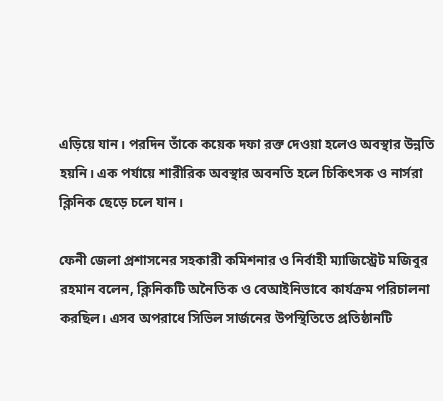এড়িয়ে যান। পরদিন তাঁকে কয়েক দফা রক্ত দেওয়া হলেও অবস্থার উন্নতি হয়নি। এক পর্যায়ে শারীরিক অবস্থার অবনতি হলে চিকিৎসক ও নার্সরা ক্লিনিক ছেড়ে চলে যান।

ফেনী জেলা প্রশাসনের সহকারী কমিশনার ও নির্বাহী ম্যাজিস্ট্রেট মজিবুর রহমান বলেন, ক্লিনিকটি অনৈতিক ও বেআইনিভাবে কার্যক্রম পরিচালনা করছিল। এসব অপরাধে সিভিল সার্জনের উপস্থিতিতে প্রতিষ্ঠানটি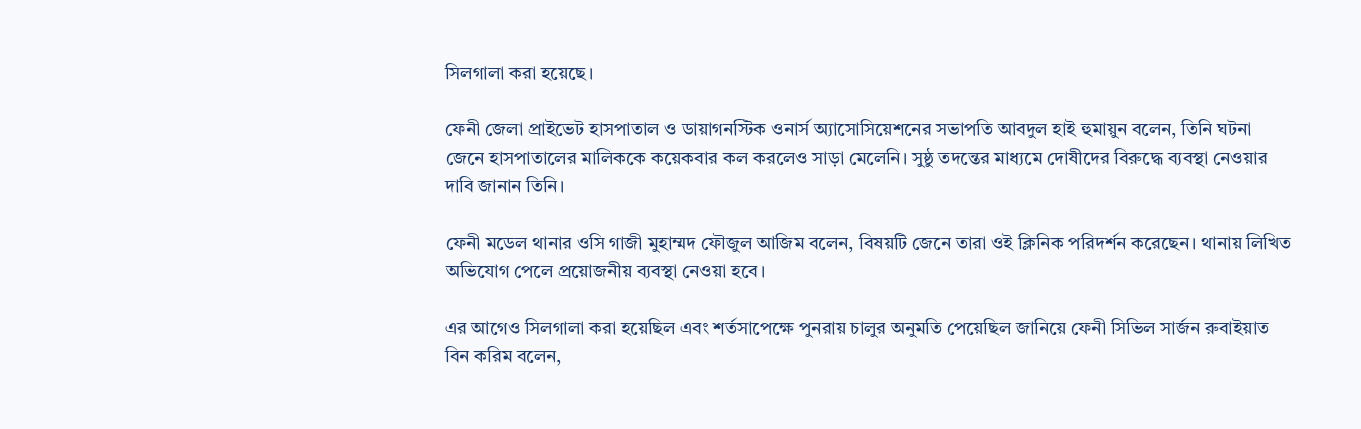সিলগালা করা হয়েছে।

ফেনী জেলা প্রাইভেট হাসপাতাল ও ডায়াগনস্টিক ওনার্স অ্যাসোসিয়েশনের সভাপতি আবদুল হাই হুমায়ুন বলেন, তিনি ঘটনা জেনে হাসপাতালের মালিককে কয়েকবার কল করলেও সাড়া মেলেনি। সুষ্ঠু তদন্তের মাধ্যমে দোষীদের বিরুদ্ধে ব্যবস্থা নেওয়ার দাবি জানান তিনি।

ফেনী মডেল থানার ওসি গাজী মুহাম্মদ ফৌজুল আজিম বলেন, বিষয়টি জেনে তারা ওই ক্লিনিক পরিদর্শন করেছেন। থানায় লিখিত অভিযোগ পেলে প্রয়োজনীয় ব্যবস্থা নেওয়া হবে।

এর আগেও সিলগালা করা হয়েছিল এবং শর্তসাপেক্ষে পুনরায় চালুর অনুমতি পেয়েছিল জানিয়ে ফেনী সিভিল সার্জন রুবাইয়াত বিন করিম বলেন,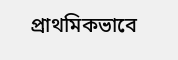প্রাথমিকভাবে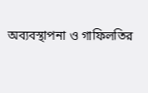অব্যবস্থাপনা ও গাফিলতির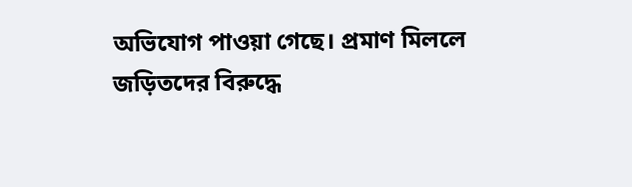অভিযোগ পাওয়া গেছে। প্রমাণ মিললে জড়িতদের বিরুদ্ধে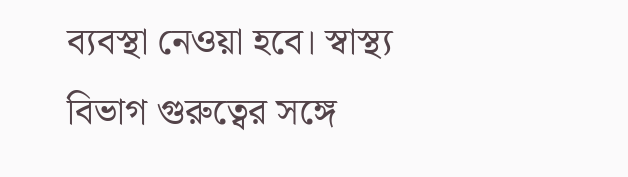ব্যবস্থা নেওয়া হবে। স্বাস্থ্য বিভাগ গুরুত্বের সঙ্গে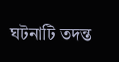ঘটনাটি তদন্ত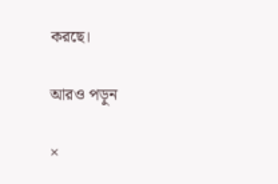করছে।

আরও পড়ুন

×